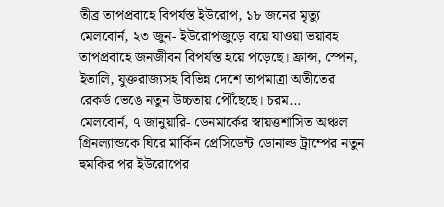তীব্র তাপপ্রবাহে বিপর্যস্ত ইউরোপ, ১৮ জনের মৃত্যু
মেলবোর্ন, ২৩ জুন- ইউরোপজুড়ে বয়ে যাওয়া ভয়াবহ তাপপ্রবাহে জনজীবন বিপর্যস্ত হয়ে পড়েছে। ফ্রান্স, স্পেন, ইতালি, যুক্তরাজ্যসহ বিভিন্ন দেশে তাপমাত্রা অতীতের রেকর্ড ভেঙে নতুন উচ্চতায় পৌঁছেছে। চরম…
মেলবোর্ন, ৭ জানুয়ারি- ডেনমার্কের স্বায়ত্তশাসিত অঞ্চল গ্রিনল্যান্ডকে ঘিরে মার্কিন প্রেসিডেন্ট ডোনাল্ড ট্রাম্পের নতুন হুমকির পর ইউরোপের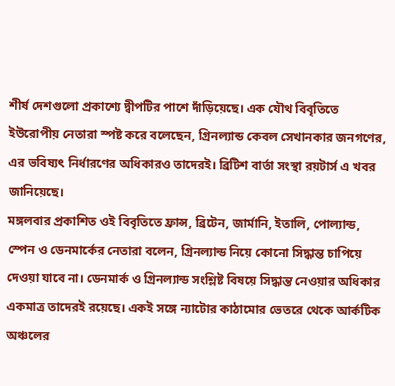শীর্ষ দেশগুলো প্রকাশ্যে দ্বীপটির পাশে দাঁড়িয়েছে। এক যৌথ বিবৃতিতে ইউরোপীয় নেতারা স্পষ্ট করে বলেছেন, গ্রিনল্যান্ড কেবল সেখানকার জনগণের, এর ভবিষ্যৎ নির্ধারণের অধিকারও তাদেরই। ব্রিটিশ বার্তা সংস্থা রয়টার্স এ খবর জানিয়েছে।
মঙ্গলবার প্রকাশিত ওই বিবৃতিতে ফ্রান্স, ব্রিটেন, জার্মানি, ইতালি, পোল্যান্ড, স্পেন ও ডেনমার্কের নেতারা বলেন, গ্রিনল্যান্ড নিয়ে কোনো সিদ্ধান্ত চাপিয়ে দেওয়া যাবে না। ডেনমার্ক ও গ্রিনল্যান্ড সংশ্লিষ্ট বিষয়ে সিদ্ধান্ত নেওয়ার অধিকার একমাত্র তাদেরই রয়েছে। একই সঙ্গে ন্যাটোর কাঠামোর ভেতরে থেকে আর্কটিক অঞ্চলের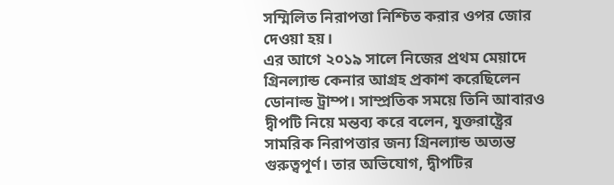সম্মিলিত নিরাপত্তা নিশ্চিত করার ওপর জোর দেওয়া হয়।
এর আগে ২০১৯ সালে নিজের প্রথম মেয়াদে গ্রিনল্যান্ড কেনার আগ্রহ প্রকাশ করেছিলেন ডোনাল্ড ট্রাম্প। সাম্প্রতিক সময়ে তিনি আবারও দ্বীপটি নিয়ে মন্তব্য করে বলেন, যুক্তরাষ্ট্রের সামরিক নিরাপত্তার জন্য গ্রিনল্যান্ড অত্যন্ত গুরুত্বপূর্ণ। তার অভিযোগ, দ্বীপটির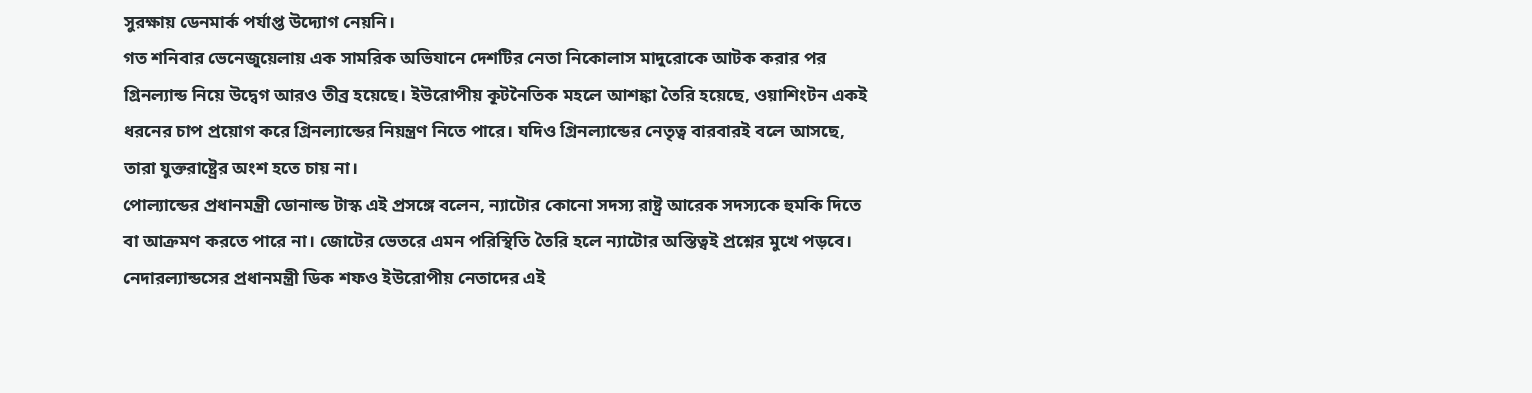সুরক্ষায় ডেনমার্ক পর্যাপ্ত উদ্যোগ নেয়নি।
গত শনিবার ভেনেজুয়েলায় এক সামরিক অভিযানে দেশটির নেতা নিকোলাস মাদুরোকে আটক করার পর গ্রিনল্যান্ড নিয়ে উদ্বেগ আরও তীব্র হয়েছে। ইউরোপীয় কূটনৈতিক মহলে আশঙ্কা তৈরি হয়েছে, ওয়াশিংটন একই ধরনের চাপ প্রয়োগ করে গ্রিনল্যান্ডের নিয়ন্ত্রণ নিতে পারে। যদিও গ্রিনল্যান্ডের নেতৃত্ব বারবারই বলে আসছে, তারা যুক্তরাষ্ট্রের অংশ হতে চায় না।
পোল্যান্ডের প্রধানমন্ত্রী ডোনাল্ড টাস্ক এই প্রসঙ্গে বলেন, ন্যাটোর কোনো সদস্য রাষ্ট্র আরেক সদস্যকে হুমকি দিতে বা আক্রমণ করতে পারে না। জোটের ভেতরে এমন পরিস্থিতি তৈরি হলে ন্যাটোর অস্তিত্বই প্রশ্নের মুখে পড়বে। নেদারল্যান্ডসের প্রধানমন্ত্রী ডিক শফও ইউরোপীয় নেতাদের এই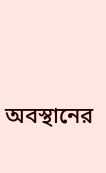অবস্থানের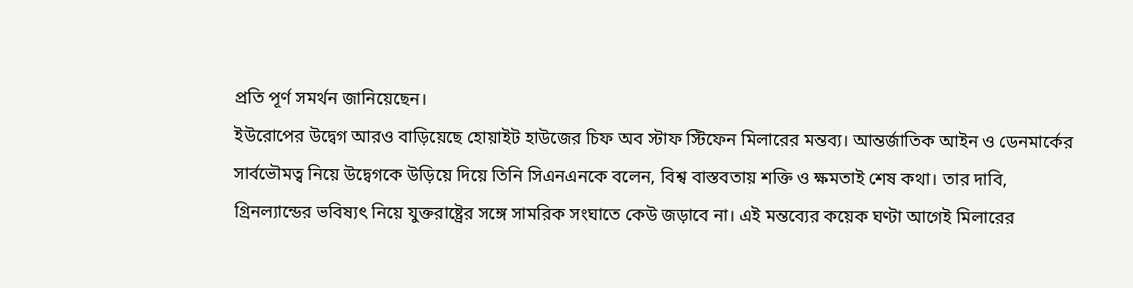প্রতি পূর্ণ সমর্থন জানিয়েছেন।
ইউরোপের উদ্বেগ আরও বাড়িয়েছে হোয়াইট হাউজের চিফ অব স্টাফ স্টিফেন মিলারের মন্তব্য। আন্তর্জাতিক আইন ও ডেনমার্কের সার্বভৌমত্ব নিয়ে উদ্বেগকে উড়িয়ে দিয়ে তিনি সিএনএনকে বলেন, বিশ্ব বাস্তবতায় শক্তি ও ক্ষমতাই শেষ কথা। তার দাবি, গ্রিনল্যান্ডের ভবিষ্যৎ নিয়ে যুক্তরাষ্ট্রের সঙ্গে সামরিক সংঘাতে কেউ জড়াবে না। এই মন্তব্যের কয়েক ঘণ্টা আগেই মিলারের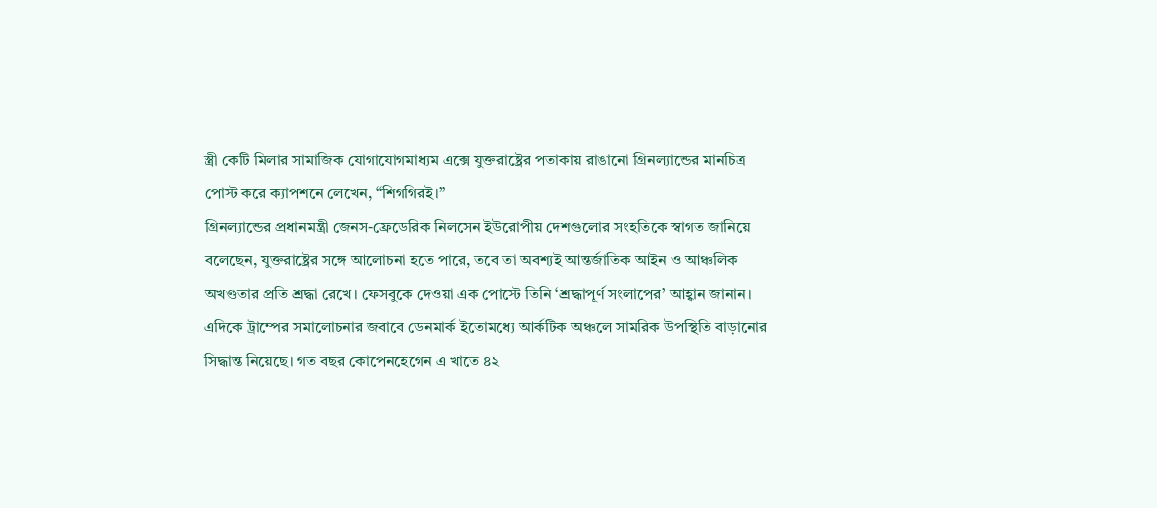স্ত্রী কেটি মিলার সামাজিক যোগাযোগমাধ্যম এক্সে যুক্তরাষ্ট্রের পতাকায় রাঙানো গ্রিনল্যান্ডের মানচিত্র পোস্ট করে ক্যাপশনে লেখেন, “শিগগিরই।”
গ্রিনল্যান্ডের প্রধানমন্ত্রী জেনস-ফ্রেডেরিক নিলসেন ইউরোপীয় দেশগুলোর সংহতিকে স্বাগত জানিয়ে বলেছেন, যুক্তরাষ্ট্রের সঙ্গে আলোচনা হতে পারে, তবে তা অবশ্যই আন্তর্জাতিক আইন ও আঞ্চলিক অখণ্ডতার প্রতি শ্রদ্ধা রেখে। ফেসবুকে দেওয়া এক পোস্টে তিনি ‘শ্রদ্ধাপূর্ণ সংলাপের’ আহ্বান জানান।
এদিকে ট্রাম্পের সমালোচনার জবাবে ডেনমার্ক ইতোমধ্যে আর্কটিক অঞ্চলে সামরিক উপস্থিতি বাড়ানোর সিদ্ধান্ত নিয়েছে। গত বছর কোপেনহেগেন এ খাতে ৪২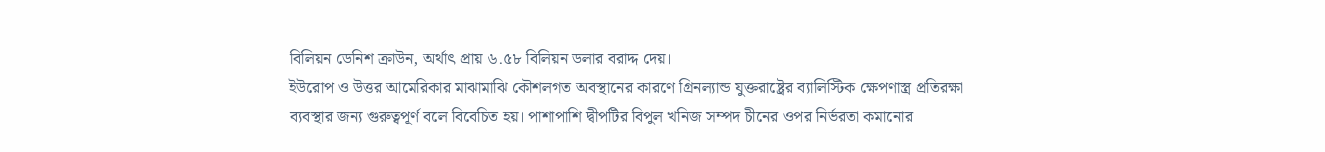বিলিয়ন ডেনিশ ক্রাউন, অর্থাৎ প্রায় ৬.৫৮ বিলিয়ন ডলার বরাদ্দ দেয়।
ইউরোপ ও উত্তর আমেরিকার মাঝামাঝি কৌশলগত অবস্থানের কারণে গ্রিনল্যান্ড যুক্তরাষ্ট্রের ব্যালিস্টিক ক্ষেপণাস্ত্র প্রতিরক্ষা ব্যবস্থার জন্য গুরুত্বপূর্ণ বলে বিবেচিত হয়। পাশাপাশি দ্বীপটির বিপুল খনিজ সম্পদ চীনের ওপর নির্ভরতা কমানোর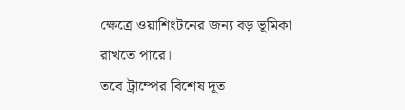ক্ষেত্রে ওয়াশিংটনের জন্য বড় ভূমিকা রাখতে পারে।
তবে ট্রাম্পের বিশেষ দূত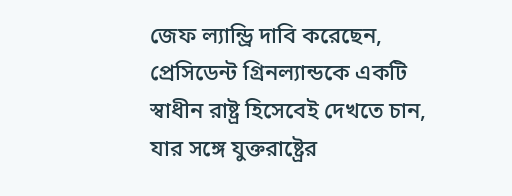জেফ ল্যান্ড্রি দাবি করেছেন, প্রেসিডেন্ট গ্রিনল্যান্ডকে একটি স্বাধীন রাষ্ট্র হিসেবেই দেখতে চান, যার সঙ্গে যুক্তরাষ্ট্রের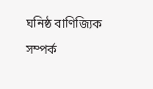ঘনিষ্ঠ বাণিজ্যিক সম্পর্ক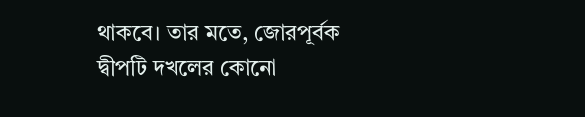থাকবে। তার মতে, জোরপূর্বক দ্বীপটি দখলের কোনো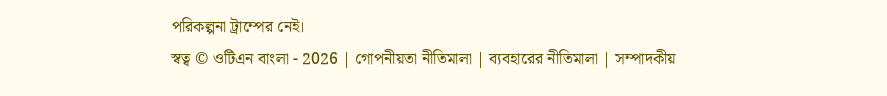পরিকল্পনা ট্রাম্পের নেই।
স্বত্ব © ওটিএন বাংলা - 2026 | গোপনীয়তা নীতিমালা | ব্যবহারের নীতিমালা | সম্পাদকীয়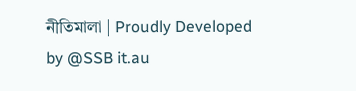নীতিমালা | Proudly Developed by @SSB it.au